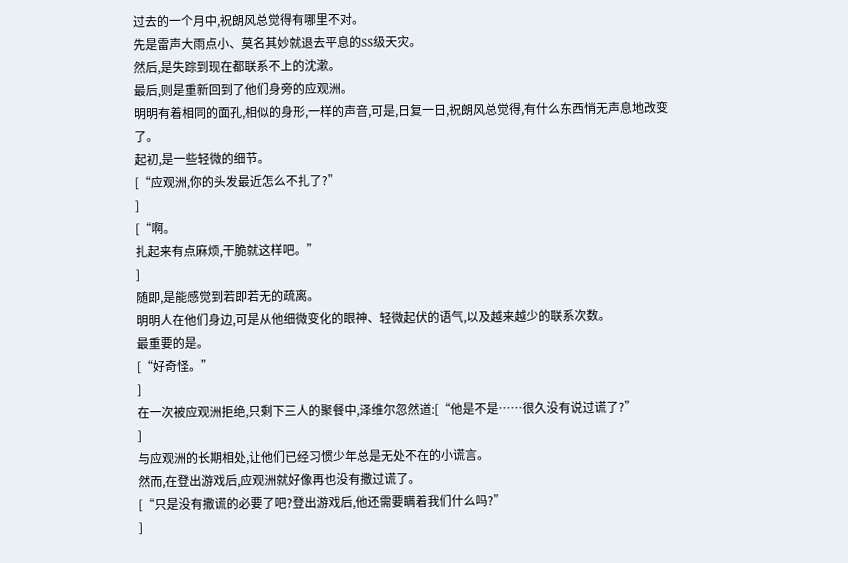过去的一个月中,祝朗风总觉得有哪里不对。
先是雷声大雨点小、莫名其妙就退去平息的SS级天灾。
然后,是失踪到现在都联系不上的沈漱。
最后,则是重新回到了他们身旁的应观洲。
明明有着相同的面孔,相似的身形,一样的声音,可是,日复一日,祝朗风总觉得,有什么东西悄无声息地改变了。
起初,是一些轻微的细节。
[“应观洲,你的头发最近怎么不扎了?”
]
[“啊。
扎起来有点麻烦,干脆就这样吧。”
]
随即,是能感觉到若即若无的疏离。
明明人在他们身边,可是从他细微变化的眼神、轻微起伏的语气,以及越来越少的联系次数。
最重要的是。
[“好奇怪。”
]
在一次被应观洲拒绝,只剩下三人的聚餐中,泽维尔忽然道:[“他是不是……很久没有说过谎了?”
]
与应观洲的长期相处,让他们已经习惯少年总是无处不在的小谎言。
然而,在登出游戏后,应观洲就好像再也没有撒过谎了。
[“只是没有撒谎的必要了吧?登出游戏后,他还需要瞒着我们什么吗?”
]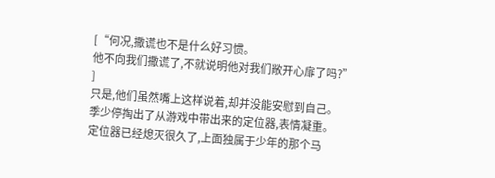[“何况,撒谎也不是什么好习惯。
他不向我们撒谎了,不就说明他对我们敞开心扉了吗?”
]
只是,他们虽然嘴上这样说着,却并没能安慰到自己。
季少停掏出了从游戏中带出来的定位器,表情凝重。
定位器已经熄灭很久了,上面独属于少年的那个马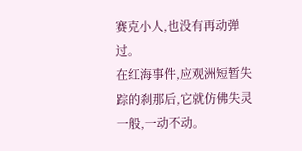赛克小人,也没有再动弹过。
在红海事件,应观洲短暂失踪的刹那后,它就仿佛失灵一般,一动不动。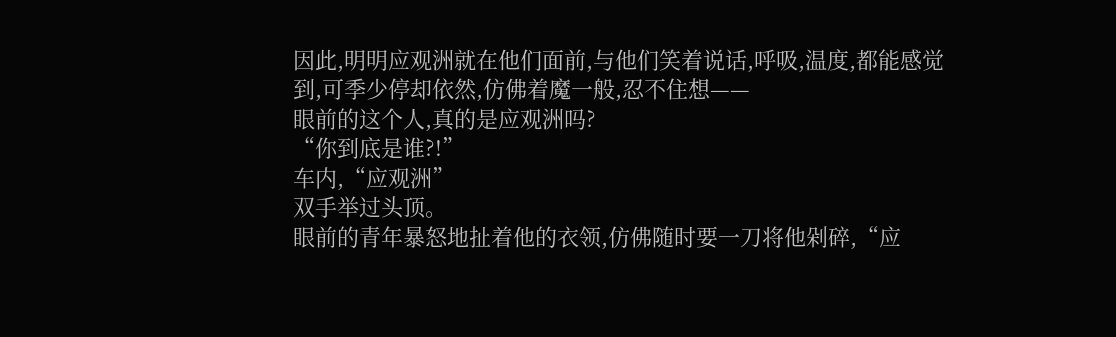因此,明明应观洲就在他们面前,与他们笑着说话,呼吸,温度,都能感觉到,可季少停却依然,仿佛着魔一般,忍不住想——
眼前的这个人,真的是应观洲吗?
“你到底是谁?!”
车内,“应观洲”
双手举过头顶。
眼前的青年暴怒地扯着他的衣领,仿佛随时要一刀将他剁碎,“应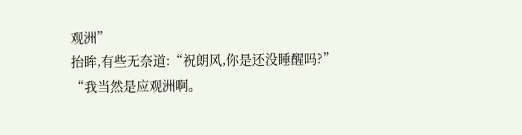观洲”
抬眸,有些无奈道:“祝朗风,你是还没睡醒吗?”
“我当然是应观洲啊。